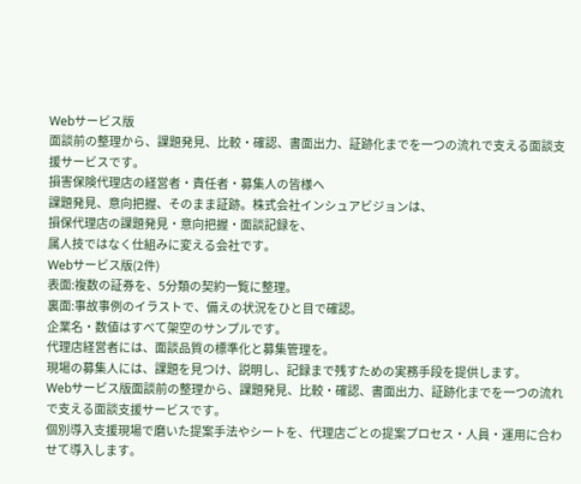Webサービス版
面談前の整理から、課題発見、比較・確認、書面出力、証跡化までを一つの流れで支える面談支援サービスです。
損害保険代理店の経営者・責任者・募集人の皆様へ
課題発見、意向把握、そのまま証跡。株式会社インシュアビジョンは、
損保代理店の課題発見・意向把握・面談記録を、
属人技ではなく仕組みに変える会社です。
Webサービス版(2件)
表面:複数の証券を、5分類の契約一覧に整理。
裏面:事故事例のイラストで、備えの状況をひと目で確認。
企業名・数値はすべて架空のサンプルです。
代理店経営者には、面談品質の標準化と募集管理を。
現場の募集人には、課題を見つけ、説明し、記録まで残すための実務手段を提供します。
Webサービス版面談前の整理から、課題発見、比較・確認、書面出力、証跡化までを一つの流れで支える面談支援サービスです。
個別導入支援現場で磨いた提案手法やシートを、代理店ごとの提案プロセス・人員・運用に合わせて導入します。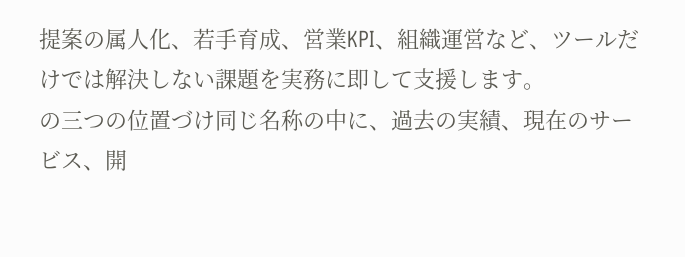提案の属人化、若手育成、営業KPI、組織運営など、ツールだけでは解決しない課題を実務に即して支援します。
の三つの位置づけ同じ名称の中に、過去の実績、現在のサービス、開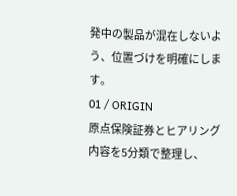発中の製品が混在しないよう、位置づけを明確にします。
01 / ORIGIN
原点保険証券とヒアリング内容を5分類で整理し、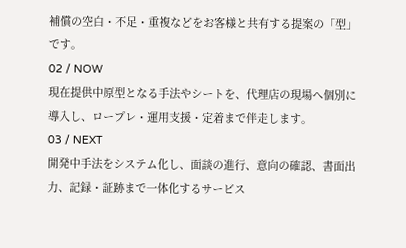補償の空白・不足・重複などをお客様と共有する提案の「型」です。
02 / NOW
現在提供中原型となる手法やシートを、代理店の現場へ個別に導入し、ロープレ・運用支援・定着まで伴走します。
03 / NEXT
開発中手法をシステム化し、面談の進行、意向の確認、書面出力、記録・証跡まで一体化するサービス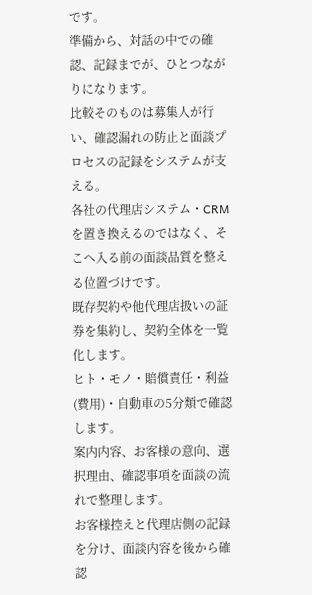です。
準備から、対話の中での確認、記録までが、ひとつながりになります。
比較そのものは募集人が行い、確認漏れの防止と面談プロセスの記録をシステムが支える。
各社の代理店システム・CRMを置き換えるのではなく、そこへ入る前の面談品質を整える位置づけです。
既存契約や他代理店扱いの証券を集約し、契約全体を一覧化します。
ヒト・モノ・賠償責任・利益(費用)・自動車の5分類で確認します。
案内内容、お客様の意向、選択理由、確認事項を面談の流れで整理します。
お客様控えと代理店側の記録を分け、面談内容を後から確認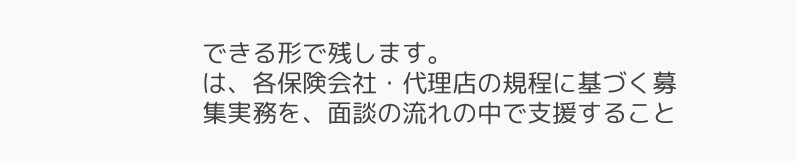できる形で残します。
は、各保険会社・代理店の規程に基づく募集実務を、面談の流れの中で支援すること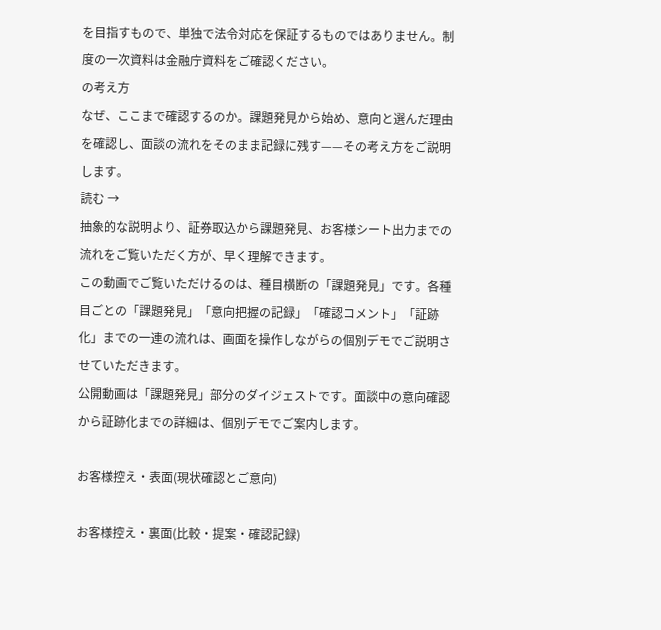を目指すもので、単独で法令対応を保証するものではありません。制度の一次資料は金融庁資料をご確認ください。
の考え方
なぜ、ここまで確認するのか。課題発見から始め、意向と選んだ理由を確認し、面談の流れをそのまま記録に残す——その考え方をご説明します。
読む →
抽象的な説明より、証券取込から課題発見、お客様シート出力までの流れをご覧いただく方が、早く理解できます。
この動画でご覧いただけるのは、種目横断の「課題発見」です。各種目ごとの「課題発見」「意向把握の記録」「確認コメント」「証跡化」までの一連の流れは、画面を操作しながらの個別デモでご説明させていただきます。
公開動画は「課題発見」部分のダイジェストです。面談中の意向確認から証跡化までの詳細は、個別デモでご案内します。

お客様控え・表面(現状確認とご意向)

お客様控え・裏面(比較・提案・確認記録)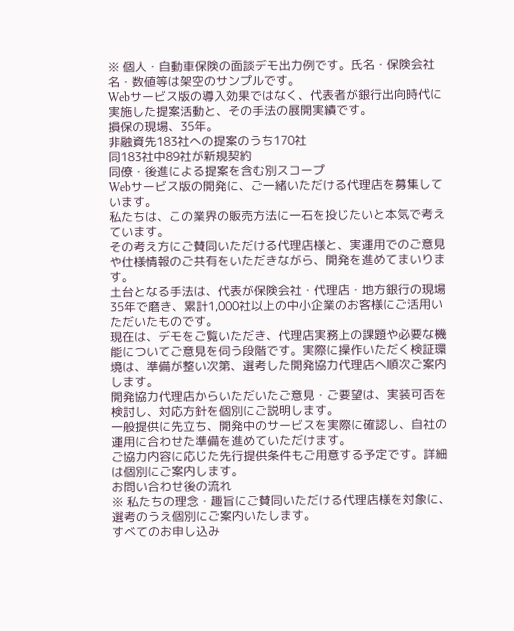※ 個人・自動車保険の面談デモ出力例です。氏名・保険会社名・数値等は架空のサンプルです。
Webサービス版の導入効果ではなく、代表者が銀行出向時代に実施した提案活動と、その手法の展開実績です。
損保の現場、35年。
非融資先183社への提案のうち170社
同183社中89社が新規契約
同僚・後進による提案を含む別スコープ
Webサービス版の開発に、ご一緒いただける代理店を募集しています。
私たちは、この業界の販売方法に一石を投じたいと本気で考えています。
その考え方にご賛同いただける代理店様と、実運用でのご意見や仕様情報のご共有をいただきながら、開発を進めてまいります。
土台となる手法は、代表が保険会社・代理店・地方銀行の現場35年で磨き、累計1,000社以上の中小企業のお客様にご活用いただいたものです。
現在は、デモをご覧いただき、代理店実務上の課題や必要な機能についてご意見を伺う段階です。実際に操作いただく検証環境は、準備が整い次第、選考した開発協力代理店へ順次ご案内します。
開発協力代理店からいただいたご意見・ご要望は、実装可否を検討し、対応方針を個別にご説明します。
一般提供に先立ち、開発中のサービスを実際に確認し、自社の運用に合わせた準備を進めていただけます。
ご協力内容に応じた先行提供条件もご用意する予定です。詳細は個別にご案内します。
お問い合わせ後の流れ
※ 私たちの理念・趣旨にご賛同いただける代理店様を対象に、選考のうえ個別にご案内いたします。
すべてのお申し込み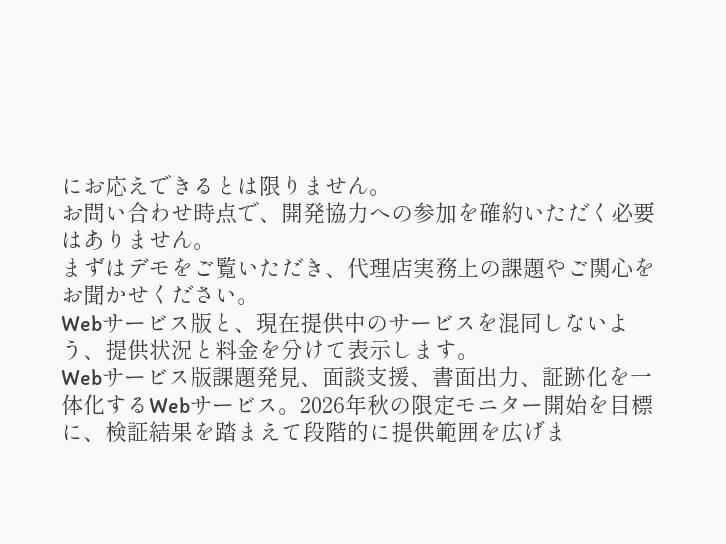にお応えできるとは限りません。
お問い合わせ時点で、開発協力への参加を確約いただく必要はありません。
まずはデモをご覧いただき、代理店実務上の課題やご関心をお聞かせください。
Webサービス版と、現在提供中のサービスを混同しないよう、提供状況と料金を分けて表示します。
Webサービス版課題発見、面談支援、書面出力、証跡化を一体化するWebサービス。2026年秋の限定モニター開始を目標に、検証結果を踏まえて段階的に提供範囲を広げま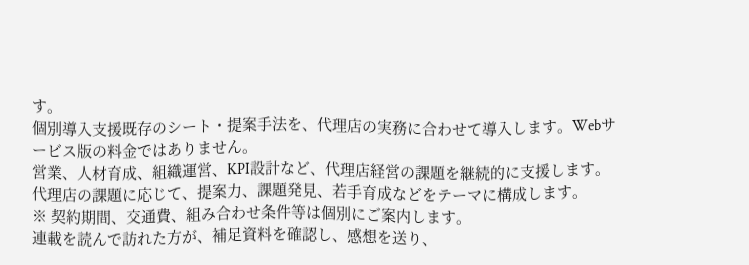す。
個別導入支援既存のシート・提案手法を、代理店の実務に合わせて導入します。Webサービス版の料金ではありません。
営業、人材育成、組織運営、KPI設計など、代理店経営の課題を継続的に支援します。
代理店の課題に応じて、提案力、課題発見、若手育成などをテーマに構成します。
※ 契約期間、交通費、組み合わせ条件等は個別にご案内します。
連載を読んで訪れた方が、補足資料を確認し、感想を送り、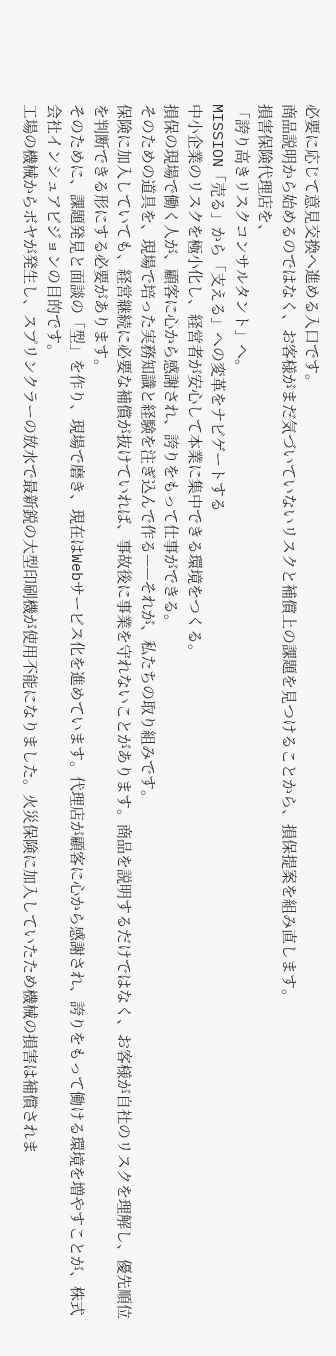必要に応じて意見交換へ進める入口です。
商品説明から始めるのではなく、お客様がまだ気づいていないリスクと補償上の課題を見つけることから、損保提案を組み直します。
損害保険代理店を、
「誇り高きリスクコンサルタント」へ。
MISSION「売る」から「支える」への変革をナビゲートする
中小企業のリスクを極小化し、経営者が安心して本業に集中できる環境をつくる。
損保の現場で働く人が、顧客に心から感謝され、誇りをもって仕事ができる。
そのための道具を、現場で培った実務知識と経験を注ぎ込んで作る——それが、私たちの取り組みです。
保険に加入していても、経営継続に必要な補償が抜けていれば、事故後に事業を守れないことがあります。商品を説明するだけではなく、お客様が自社のリスクを理解し、優先順位を判断できる形にする必要があります。
そのために、課題発見と面談の「型」を作り、現場で磨き、現在はWebサービス化を進めています。代理店が顧客に心から感謝され、誇りをもって働ける環境を増やすことが、株式会社インシュアビジョンの目的です。
工場の機械からボヤが発生し、スプリンクラーの放水で最新鋭の大型印刷機が使用不能になりました。火災保険に加入していたため機械の損害は補償されま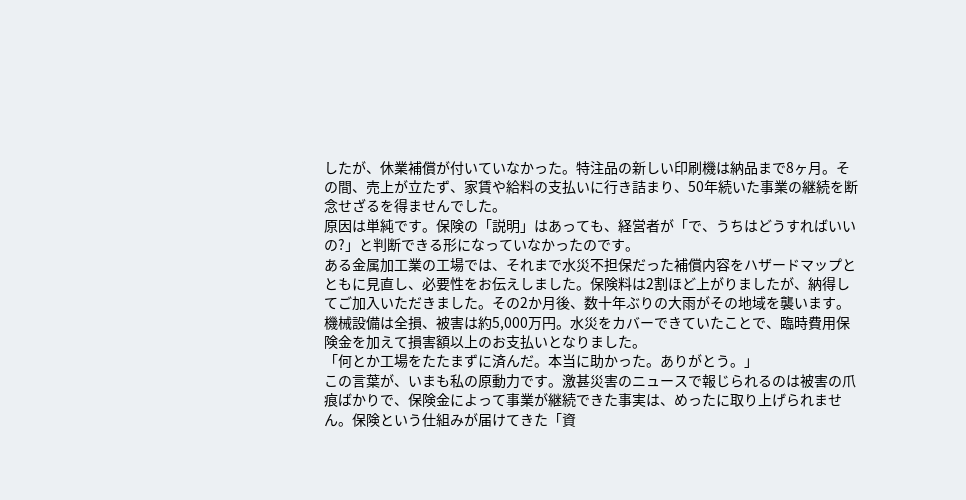したが、休業補償が付いていなかった。特注品の新しい印刷機は納品まで8ヶ月。その間、売上が立たず、家賃や給料の支払いに行き詰まり、50年続いた事業の継続を断念せざるを得ませんでした。
原因は単純です。保険の「説明」はあっても、経営者が「で、うちはどうすればいいの?」と判断できる形になっていなかったのです。
ある金属加工業の工場では、それまで水災不担保だった補償内容をハザードマップとともに見直し、必要性をお伝えしました。保険料は2割ほど上がりましたが、納得してご加入いただきました。その2か月後、数十年ぶりの大雨がその地域を襲います。機械設備は全損、被害は約5,000万円。水災をカバーできていたことで、臨時費用保険金を加えて損害額以上のお支払いとなりました。
「何とか工場をたたまずに済んだ。本当に助かった。ありがとう。」
この言葉が、いまも私の原動力です。激甚災害のニュースで報じられるのは被害の爪痕ばかりで、保険金によって事業が継続できた事実は、めったに取り上げられません。保険という仕組みが届けてきた「資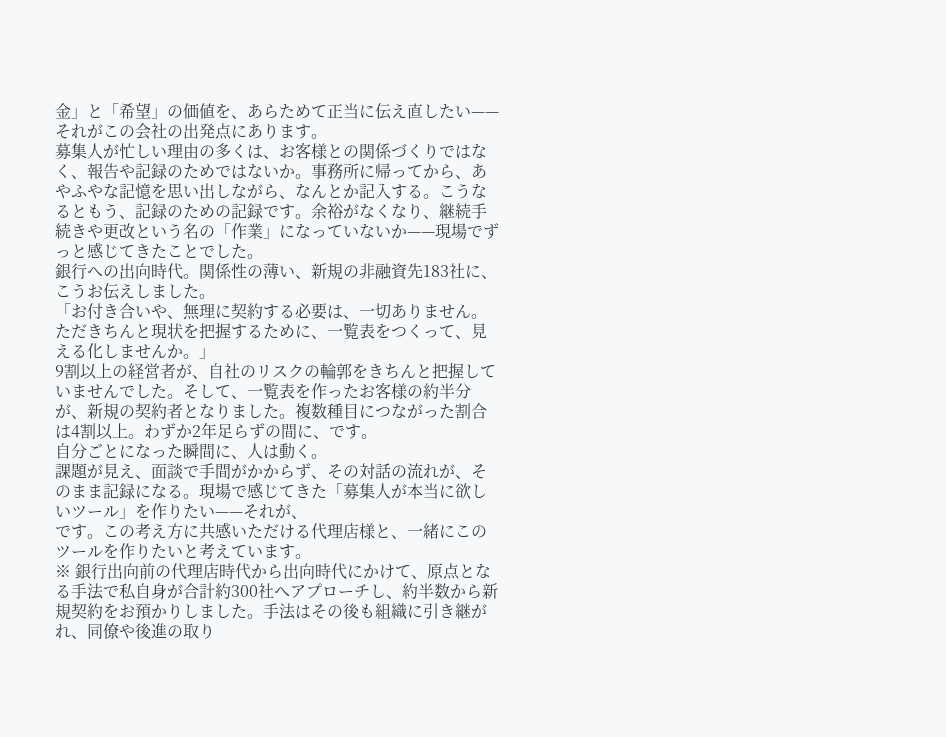金」と「希望」の価値を、あらためて正当に伝え直したい——それがこの会社の出発点にあります。
募集人が忙しい理由の多くは、お客様との関係づくりではなく、報告や記録のためではないか。事務所に帰ってから、あやふやな記憶を思い出しながら、なんとか記入する。こうなるともう、記録のための記録です。余裕がなくなり、継続手続きや更改という名の「作業」になっていないか——現場でずっと感じてきたことでした。
銀行への出向時代。関係性の薄い、新規の非融資先183社に、こうお伝えしました。
「お付き合いや、無理に契約する必要は、一切ありません。
ただきちんと現状を把握するために、一覧表をつくって、見える化しませんか。」
9割以上の経営者が、自社のリスクの輪郭をきちんと把握していませんでした。そして、一覧表を作ったお客様の約半分が、新規の契約者となりました。複数種目につながった割合は4割以上。わずか2年足らずの間に、です。
自分ごとになった瞬間に、人は動く。
課題が見え、面談で手間がかからず、その対話の流れが、そのまま記録になる。現場で感じてきた「募集人が本当に欲しいツール」を作りたい——それが、
です。この考え方に共感いただける代理店様と、一緒にこのツールを作りたいと考えています。
※ 銀行出向前の代理店時代から出向時代にかけて、原点となる手法で私自身が合計約300社へアプローチし、約半数から新規契約をお預かりしました。手法はその後も組織に引き継がれ、同僚や後進の取り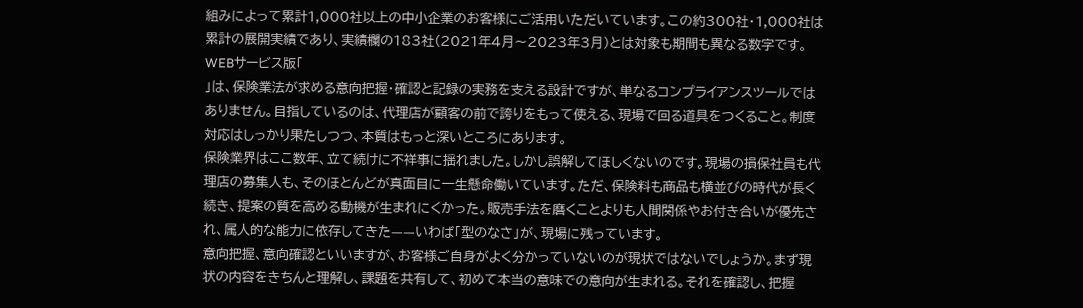組みによって累計1,000社以上の中小企業のお客様にご活用いただいています。この約300社・1,000社は累計の展開実績であり、実績欄の183社(2021年4月〜2023年3月)とは対象も期間も異なる数字です。
WEBサービス版「
」は、保険業法が求める意向把握・確認と記録の実務を支える設計ですが、単なるコンプライアンスツールではありません。目指しているのは、代理店が顧客の前で誇りをもって使える、現場で回る道具をつくること。制度対応はしっかり果たしつつ、本質はもっと深いところにあります。
保険業界はここ数年、立て続けに不祥事に揺れました。しかし誤解してほしくないのです。現場の損保社員も代理店の募集人も、そのほとんどが真面目に一生懸命働いています。ただ、保険料も商品も横並びの時代が長く続き、提案の質を高める動機が生まれにくかった。販売手法を磨くことよりも人間関係やお付き合いが優先され、属人的な能力に依存してきた——いわば「型のなさ」が、現場に残っています。
意向把握、意向確認といいますが、お客様ご自身がよく分かっていないのが現状ではないでしょうか。まず現状の内容をきちんと理解し、課題を共有して、初めて本当の意味での意向が生まれる。それを確認し、把握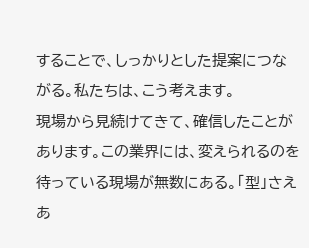することで、しっかりとした提案につながる。私たちは、こう考えます。
現場から見続けてきて、確信したことがあります。この業界には、変えられるのを待っている現場が無数にある。「型」さえあ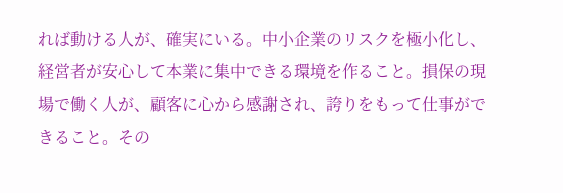れば動ける人が、確実にいる。中小企業のリスクを極小化し、経営者が安心して本業に集中できる環境を作ること。損保の現場で働く人が、顧客に心から感謝され、誇りをもって仕事ができること。その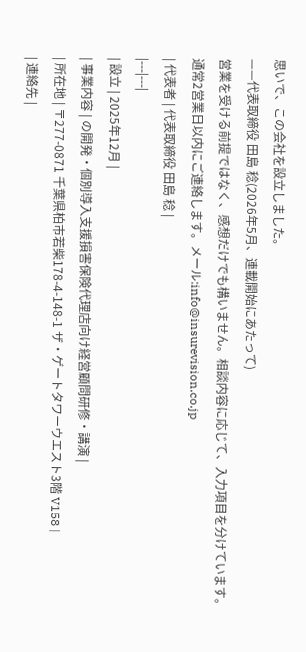思いで、この会社を設立しました。
——代表取締役 田島 稔(2026年5月、連載開始にあたって)
営業を受ける前提ではなく、感想だけでも構いません。相談内容に応じて、入力項目を分けています。
通常2営業日以内にご連絡します。メール:info@insurevision.co.jp
| 代表者 | 代表取締役 田島 稔 |
|---|---|
| 設立 | 2025年12月 |
| 事業内容 | の開発・個別導入支援損害保険代理店向け経営顧問研修・講演 |
| 所在地 | 〒277-0871 千葉県柏市若柴178-4-148-1 ザ・ゲートタワーウエスト3階 V158 |
| 連絡先 |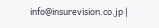info@insurevision.co.jp |